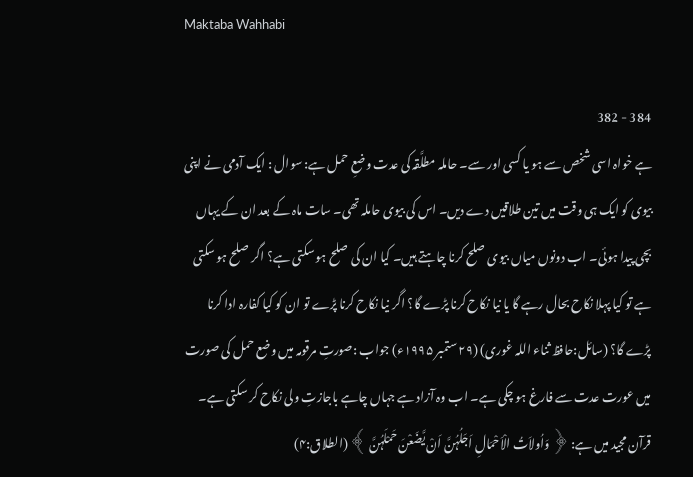Maktaba Wahhabi

384 - 382
ہے خواہ اسی شخص سے ہو یا کسی اور سے۔ حاملہ مطلَّقہ کی عدت وضعِ حمل ہے: سوال : ایک آدمی نے اپنی بیوی کو ایک ہی وقت میں تین طلاقیں دے دیں۔ اس کی بیوی حاملہ تھی۔ سات ماہ کے بعد ان کے یہاں بچی پیدا ہوئی۔ اب دونوں میاں بیوی صلح کرنا چاہتے ہیں۔ کیا ان کی صلح ہو سکتی ہے؟ اگر صلح ہو سکتی ہے تو کیا پہلا نکاح بحال رہے گا یا نیا نکاح کرنا پڑے گا؟ اگر نیا نکاح کرنا پڑے تو ان کو کیا کفارہ ادا کرنا پڑے گا؟ (سائل:حافظ ثناء اللہ غوری) (۲۹ ستمبر ۱۹۹۵ء) جواب :صورتِ مرقومہ میں وضع حمل کی صورت میں عورت عدت سے فارغ ہو چکی ہے۔ اب وہ آزاد ہے جہاں چاہے باجازتِ ولی نکاح کر سکتی ہے۔ قرآن مجید میں ہے: ﴿ وَاُولاَتُ الْاَحْمَالِ اَجَلُہُنَّ اَنْ یَّضَعْنَ حَمْلَہُنَّ ﴾ (الطلاق:۴)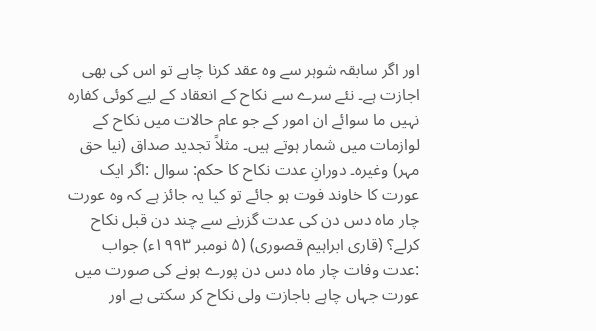اور اگر سابقہ شوہر سے وہ عقد کرنا چاہے تو اس کی بھی اجازت ہے۔ نئے سرے سے نکاح کے انعقاد کے لیے کوئی کفارہ نہیں ما سوائے ان امور کے جو عام حالات میں نکاح کے لوازمات میں شمار ہوتے ہیں۔ مثلاً تجدید صداق (نیا حق مہر) وغیرہ۔ دورانِ عدت نکاح کا حکم: سوال :اگر ایک عورت کا خاوند فوت ہو جائے تو کیا یہ جائز ہے کہ وہ عورت چار ماہ دس دن کی عدت گزرنے سے چند دن قبل نکاح کرلے؟ (قاری ابراہیم قصوری) (۵ نومبر ۱۹۹۳ء) جواب :عدت وفات چار ماہ دس دن پورے ہونے کی صورت میں عورت جہاں چاہے باجازت ولی نکاح کر سکتی ہے اور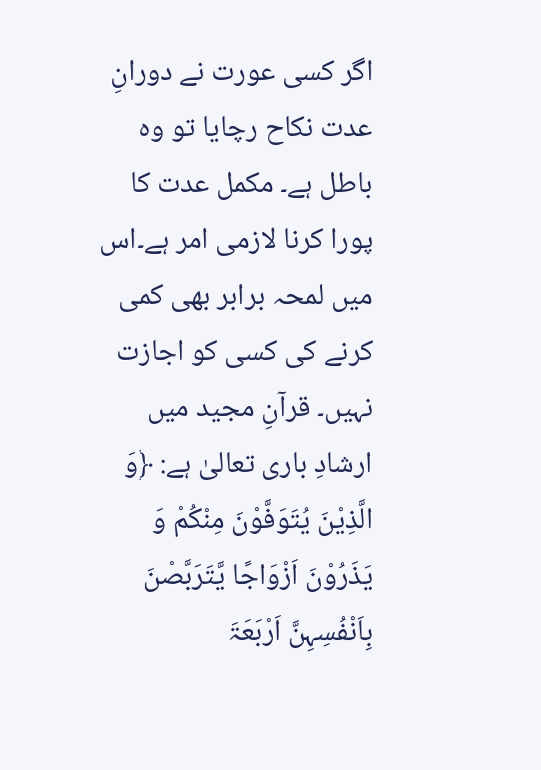اگر کسی عورت نے دورانِ عدت نکاح رچایا تو وہ باطل ہے۔ مکمل عدت کا پورا کرنا لازمی امر ہے۔اس میں لمحہ برابر بھی کمی کرنے کی کسی کو اجازت نہیں۔ قرآنِ مجید میں ارشادِ باری تعالیٰ ہے: ﴿وَ الَّذِیْنَ یُتَوَفَّوْنَ مِنْکُمْ وَ یَذَرُوْنَ اَزْوَاجًا یَّتَرَبَّصْنَ بِاَنْفُسِہِنَّ اَرْبَعَۃَ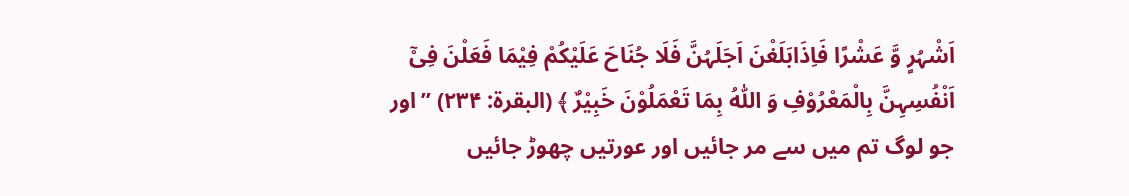اَشْہُرٍ وَّ عَشْرًا فَاِذَابَلَغْنَ اَجَلَہُنَّ فَلَا جُنَاحَ عَلَیْکُمْ فِیْمَا فَعَلْنَ فِیْٓ اَنْفُسِہِنَّ بِالْمَعْرُوْفِ وَ اللّٰہُ بِمَا تَعْمَلُوْنَ خَبِیْرٌ ﴾ (البقرۃ: ۲۳۴) ’’اور جو لوگ تم میں سے مر جائیں اور عورتیں چھوڑ جائیں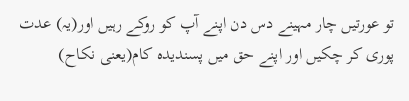تو عورتیں چار مہینے دس دن اپنے آپ کو روکے رہیں اور(یہ) عدت پوری کر چکیں اور اپنے حق میں پسندیدہ کام(یعنی نکاح)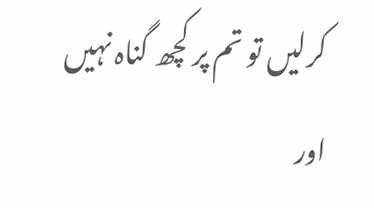کرلیں تو تم پر کچھ گناہ نہیں اور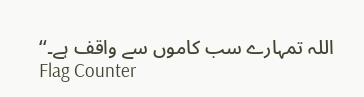اللہ تمہارے سب کاموں سے واقف ہے۔‘‘
Flag Counter